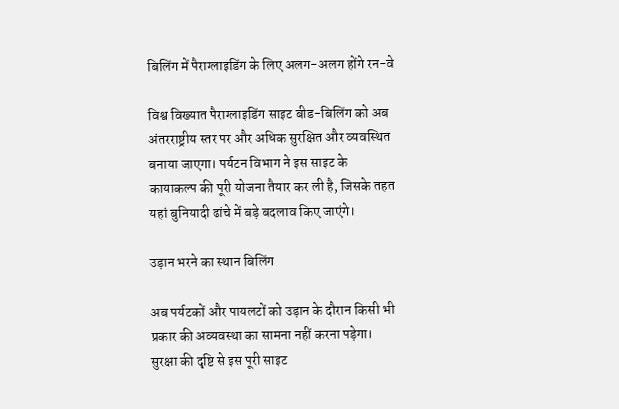बिलिंग में पैराग्लाइडिंग के लिए अलग-अलग होंगे रन-वे

विश्व विख्यात पैराग्लाइडिंग साइट बीड-बिलिंग को अब अंतरराष्ट्रीय स्तर पर और अधिक सुरक्षित और व्यवस्थित बनाया जाएगा। पर्यटन विभाग ने इस साइट के कायाकल्प की पूरी योजना तैयार कर ली है, जिसके तहत यहां बुनियादी ढांचे में बड़े बदलाव किए जाएंगे।

उड़ान भरने का स्थान बिलिंग

अब पर्यटकों और पायलटों को उड़ान के दौरान किसी भी प्रकार की अव्यवस्था का सामना नहीं करना पड़ेगा। सुरक्षा की दृष्टि से इस पूरी साइट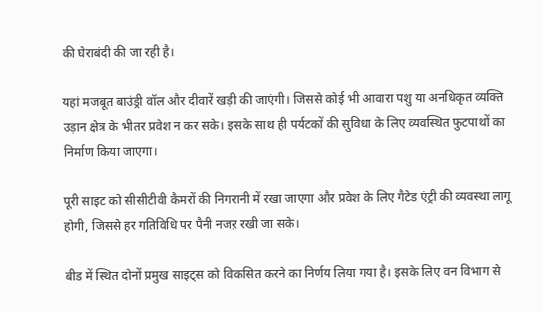की घेराबंदी की जा रही है।

यहां मजबूत बाउंड्री वॉल और दीवारें खड़ी की जाएंगी। जिससे कोई भी आवारा पशु या अनधिकृत व्यक्ति उड़ान क्षेत्र के भीतर प्रवेश न कर सके। इसके साथ ही पर्यटकों की सुविधा के लिए व्यवस्थित फुटपाथों का निर्माण किया जाएगा।

पूरी साइट को सीसीटीवी कैमरों की निगरानी में रखा जाएगा और प्रवेश के लिए गैटेड एंट्री की व्यवस्था लागू होगी, जिससे हर गतिविधि पर पैनी नजऱ रखी जा सके।

बीड में स्थित दोनों प्रमुख साइट्स को विकसित करने का निर्णय लिया गया है। इसके लिए वन विभाग से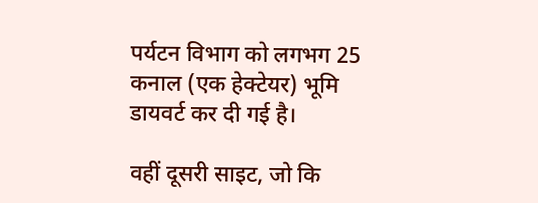पर्यटन विभाग को लगभग 25 कनाल (एक हेक्टेयर) भूमि डायवर्ट कर दी गई है।

वहीं दूसरी साइट, जो कि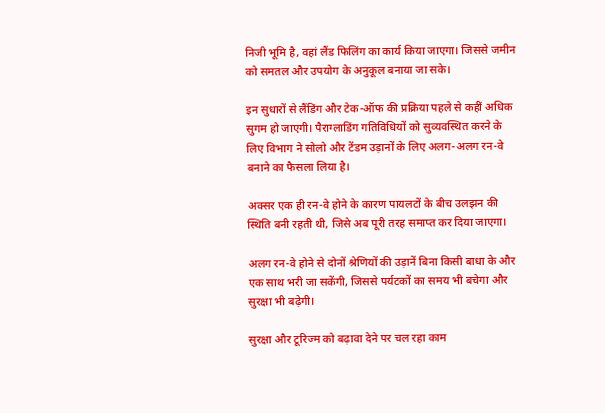निजी भूमि है, वहां लैंड फिलिंग का कार्य किया जाएगा। जिससे जमीन को समतल और उपयोग के अनुकूल बनाया जा सके।

इन सुधारों से लैंडिंग और टेक-ऑफ की प्रक्रिया पहले से कहीं अधिक सुगम हो जाएगी। पैराग्लाडिंग गतिविधियों को सुव्यवस्थित करने के लिए विभाग ने सोलो और टेंडम उड़ानों के लिए अलग-अलग रन-वे बनाने का फैसला लिया है।

अक्सर एक ही रन-वे होने के कारण पायलटों के बीच उलझन की स्थिति बनी रहती थी, जिसे अब पूरी तरह समाप्त कर दिया जाएगा।

अलग रन-वे होने से दोनों श्रेणियों की उड़ानें बिना किसी बाधा के और एक साथ भरी जा सकेंगी, जिससे पर्यटकों का समय भी बचेगा और सुरक्षा भी बढ़ेगी।

सुरक्षा और टूरिज्म को बढ़ावा देने पर चल रहा काम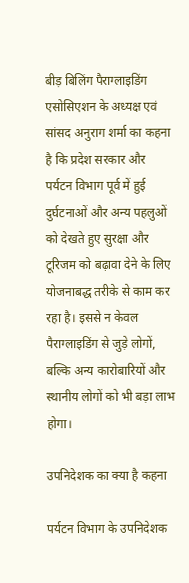बीड़ बिलिंग पैराग्लाइडिंग एसोसिएशन के अध्यक्ष एवं सांसद अनुराग शर्मा का कहना है कि प्रदेश सरकार और पर्यटन विभाग पूर्व में हुई दुर्घटनाओं और अन्य पहलुओं को देखते हुए सुरक्षा और टूरिजम को बढ़ावा देने के लिए योजनाबद्ध तरीके से काम कर रहा है। इससे न केवल पैराग्लाइडिंग से जुड़े लोगों, बल्कि अन्य कारोबारियों और स्थानीय लोगों को भी बड़ा लाभ होगा।

उपनिदेशक का क्या है कहना

पर्यटन विभाग के उपनिदेशक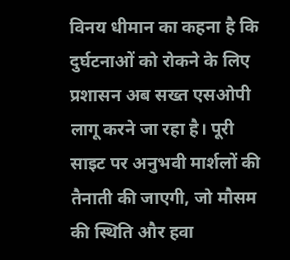विनय धीमान का कहना है कि दुर्घटनाओं को रोकने के लिए प्रशासन अब सख्त एसओपी लागू करने जा रहा है। पूरी साइट पर अनुभवी मार्शलों की तैनाती की जाएगी, जो मौसम की स्थिति और हवा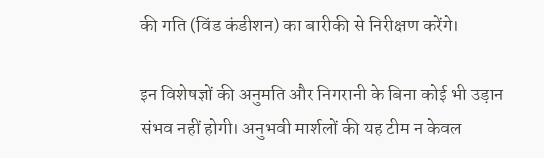की गति (विंड कंडीशन) का बारीकी से निरीक्षण करेंगे।

इन विशेषज्ञों की अनुमति और निगरानी के बिना कोई भी उड़ान संभव नहीं होगी। अनुभवी मार्शलों की यह टीम न केवल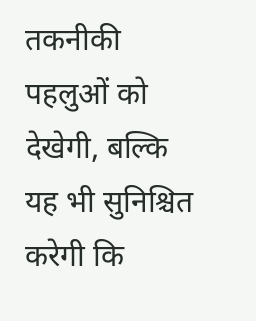तकनीकी पहलुओं को देखेगी, बल्कि यह भी सुनिश्चित करेगी कि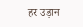हर उड़ान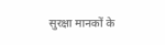सुरक्षा मानकों के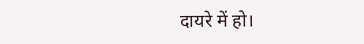दायरे में हो।